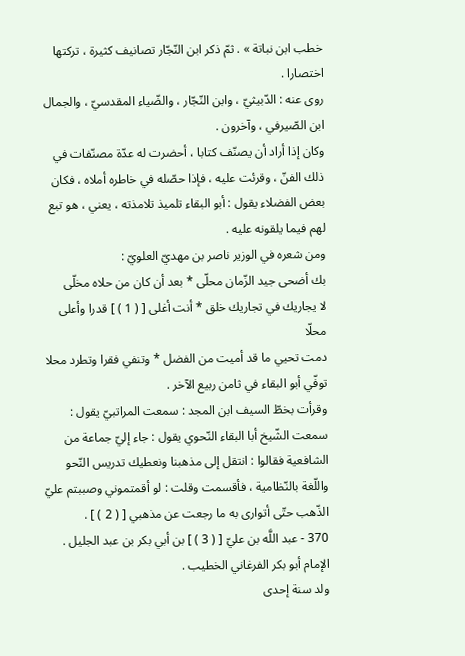خطب ابن نباتة » . ثمّ ذكر ابن النّجّار تصانيف كثيرة ، تركتها اختصارا .
روى عنه : الدّبيثيّ ، وابن النّجّار ، والضّياء المقدسيّ ، والجمال ابن الصّيرفي ، وآخرون .
وكان إذا أراد أن يصنّف كتابا ، أحضرت له عدّة مصنّفات في ذلك الفنّ ، وقرئت عليه ، فإذا حصّله في خاطره أملاه ، فكان بعض الفضلاء يقول : أبو البقاء تلميذ تلامذته ، يعني ، هو تبع لهم فيما يلقونه عليه .
ومن شعره في الوزير ناصر بن مهديّ العلويّ :
بك أضحى جيد الزّمان محلّى * بعد أن كان من حلاه مخلّى
لا يجاريك في تجاريك خلق * أنت أغلى [ ( 1 ) ] قدرا وأعلى محلّا
دمت تحيي ما قد أميت من الفضل * وتنفي فقرا وتطرد محلا
توفّي أبو البقاء في ثامن ربيع الآخر .
وقرأت بخطّ السيف ابن المجد : سمعت المراتبيّ يقول : سمعت الشّيخ أبا البقاء النّحوي يقول : جاء إليّ جماعة من الشافعية فقالوا : انتقل إلى مذهبنا ونعطيك تدريس النّحو واللّغة بالنّظامية ، فأقسمت وقلت : لو أقمتموني وصببتم عليّ الذّهب حتّى أتوارى به ما رجعت عن مذهبي [ ( 2 ) ] .
370 - عبد اللَّه بن عليّ [ ( 3 ) ] بن أبي بكر بن عبد الجليل .
الإمام أبو بكر الفرغاني الخطيب .
ولد سنة إحدى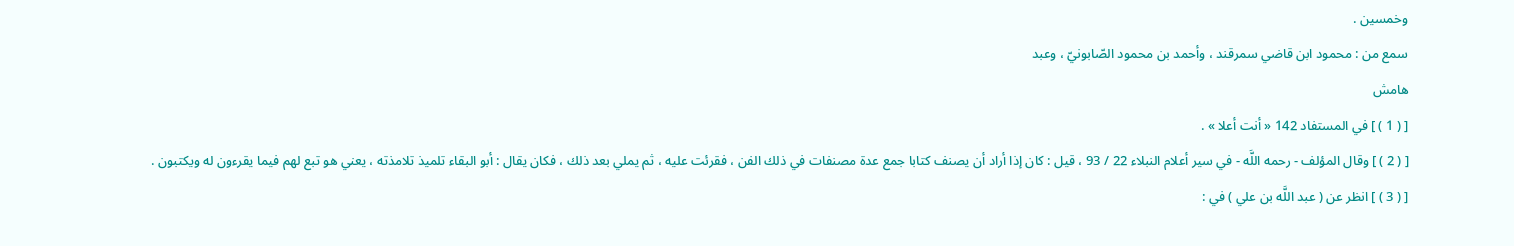وخمسين .
سمع من : محمود ابن قاضي سمرقند ، وأحمد بن محمود الصّابونيّ ، وعبد
هامش
[ ( 1 ) ] في المستفاد 142 « أنت أعلا » .
[ ( 2 ) ] وقال المؤلف - رحمه اللَّه - في سير أعلام النبلاء 22 / 93 ، قيل : كان إذا أراد أن يصنف كتابا جمع عدة مصنفات في ذلك الفن ، فقرئت عليه ، ثم يملي بعد ذلك ، فكان يقال : أبو البقاء تلميذ تلامذته ، يعني هو تبع لهم فيما يقرءون له ويكتبون .
[ ( 3 ) ] انظر عن ( عبد اللَّه بن علي ) في :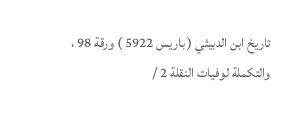تاريخ ابن الدبيثي ( باريس 5922 ) ورقة 98 ، والتكملة لوفيات النقلة 2 /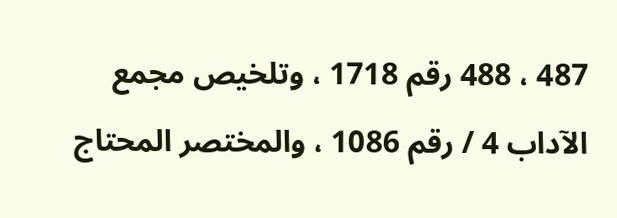487 ، 488 رقم 1718 ، وتلخيص مجمع الآداب 4 / رقم 1086 ، والمختصر المحتاج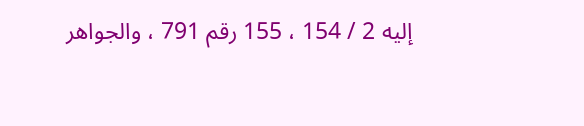إليه 2 / 154 ، 155 رقم 791 ، والجواهر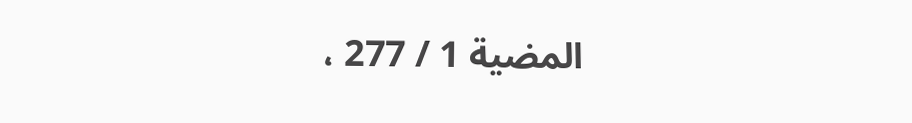المضية 1 / 277 ،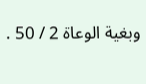وبغية الوعاة 2 / 50 .